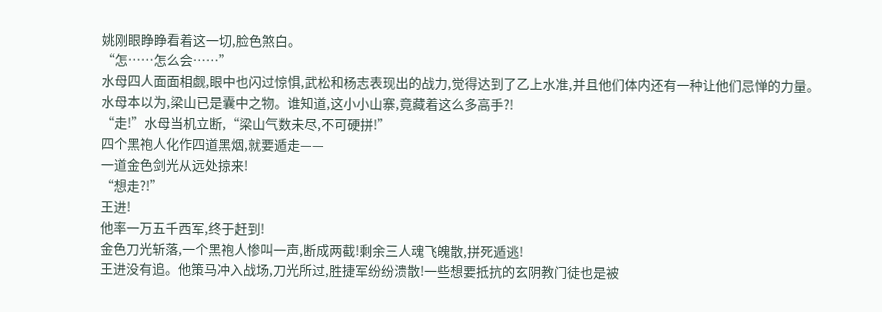姚刚眼睁睁看着这一切,脸色煞白。
“怎……怎么会……”
水母四人面面相觑,眼中也闪过惊惧,武松和杨志表现出的战力,觉得达到了乙上水准,并且他们体内还有一种让他们忌惮的力量。
水母本以为,梁山已是囊中之物。谁知道,这小小山寨,竟藏着这么多高手?!
“走!”水母当机立断,“梁山气数未尽,不可硬拼!”
四个黑袍人化作四道黑烟,就要遁走——
一道金色剑光从远处掠来!
“想走?!”
王进!
他率一万五千西军,终于赶到!
金色刀光斩落,一个黑袍人惨叫一声,断成两截!剩余三人魂飞魄散,拼死遁逃!
王进没有追。他策马冲入战场,刀光所过,胜捷军纷纷溃散!一些想要抵抗的玄阴教门徒也是被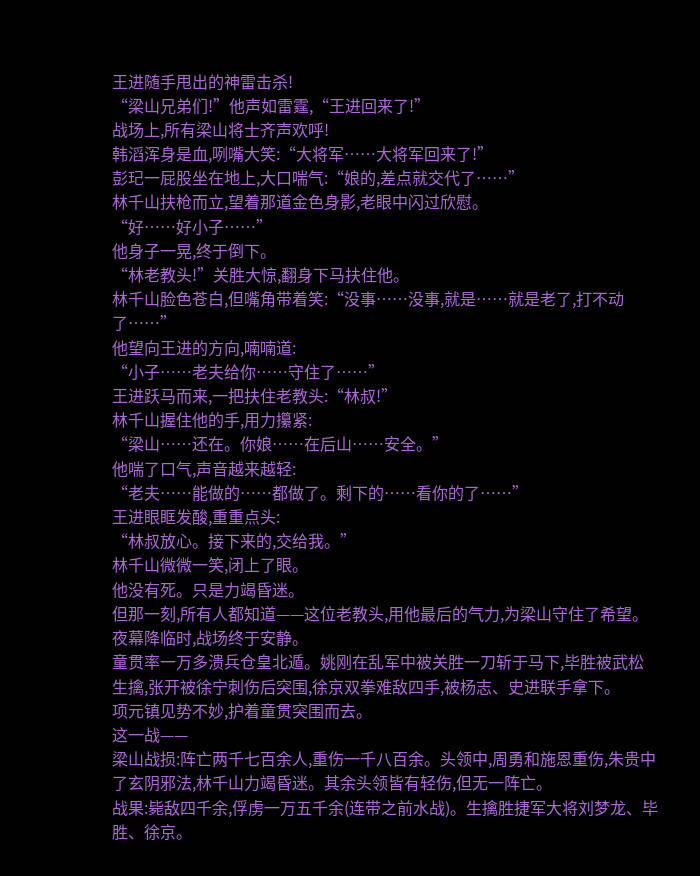王进随手甩出的神雷击杀!
“梁山兄弟们!”他声如雷霆,“王进回来了!”
战场上,所有梁山将士齐声欢呼!
韩滔浑身是血,咧嘴大笑:“大将军……大将军回来了!”
彭玘一屁股坐在地上,大口喘气:“娘的,差点就交代了……”
林千山扶枪而立,望着那道金色身影,老眼中闪过欣慰。
“好……好小子……”
他身子一晃,终于倒下。
“林老教头!”关胜大惊,翻身下马扶住他。
林千山脸色苍白,但嘴角带着笑:“没事……没事,就是……就是老了,打不动了……”
他望向王进的方向,喃喃道:
“小子……老夫给你……守住了……”
王进跃马而来,一把扶住老教头:“林叔!”
林千山握住他的手,用力攥紧:
“梁山……还在。你娘……在后山……安全。”
他喘了口气,声音越来越轻:
“老夫……能做的……都做了。剩下的……看你的了……”
王进眼眶发酸,重重点头:
“林叔放心。接下来的,交给我。”
林千山微微一笑,闭上了眼。
他没有死。只是力竭昏迷。
但那一刻,所有人都知道——这位老教头,用他最后的气力,为梁山守住了希望。
夜幕降临时,战场终于安静。
童贯率一万多溃兵仓皇北遁。姚刚在乱军中被关胜一刀斩于马下,毕胜被武松生擒,张开被徐宁刺伤后突围,徐京双拳难敌四手,被杨志、史进联手拿下。
项元镇见势不妙,护着童贯突围而去。
这一战——
梁山战损:阵亡两千七百余人,重伤一千八百余。头领中,周勇和施恩重伤,朱贵中了玄阴邪法,林千山力竭昏迷。其余头领皆有轻伤,但无一阵亡。
战果:毙敌四千余,俘虏一万五千余(连带之前水战)。生擒胜捷军大将刘梦龙、毕胜、徐京。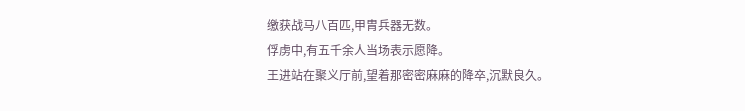缴获战马八百匹,甲胄兵器无数。
俘虏中,有五千余人当场表示愿降。
王进站在聚义厅前,望着那密密麻麻的降卒,沉默良久。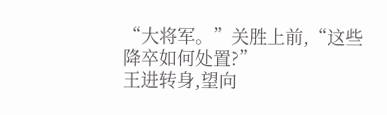“大将军。”关胜上前,“这些降卒如何处置?”
王进转身,望向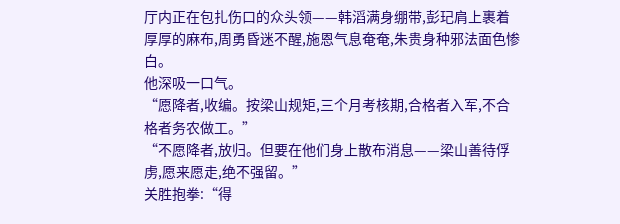厅内正在包扎伤口的众头领——韩滔满身绷带,彭玘肩上裹着厚厚的麻布,周勇昏迷不醒,施恩气息奄奄,朱贵身种邪法面色惨白。
他深吸一口气。
“愿降者,收编。按梁山规矩,三个月考核期,合格者入军,不合格者务农做工。”
“不愿降者,放归。但要在他们身上散布消息——梁山善待俘虏,愿来愿走,绝不强留。”
关胜抱拳:“得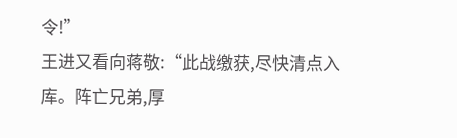令!”
王进又看向蒋敬:“此战缴获,尽快清点入库。阵亡兄弟,厚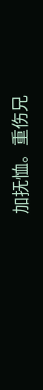加抚恤。重伤兄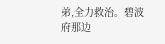弟,全力救治。碧波府那边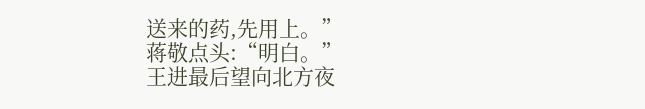送来的药,先用上。”
蒋敬点头:“明白。”
王进最后望向北方夜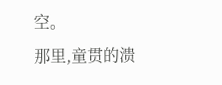空。
那里,童贯的溃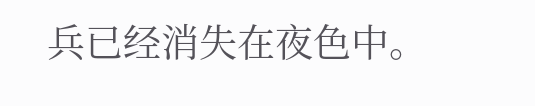兵已经消失在夜色中。